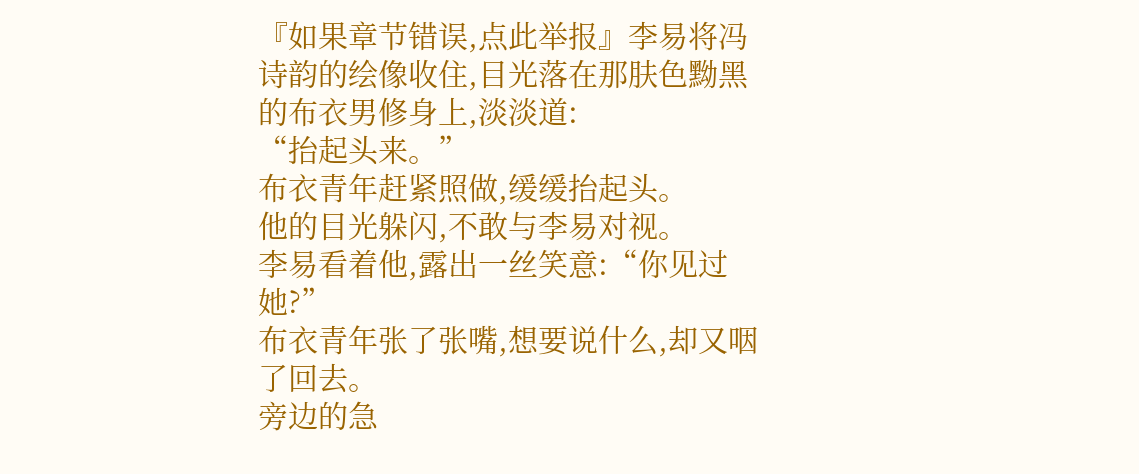『如果章节错误,点此举报』李易将冯诗韵的绘像收住,目光落在那肤色黝黑的布衣男修身上,淡淡道:
“抬起头来。”
布衣青年赶紧照做,缓缓抬起头。
他的目光躲闪,不敢与李易对视。
李易看着他,露出一丝笑意:“你见过她?”
布衣青年张了张嘴,想要说什么,却又咽了回去。
旁边的急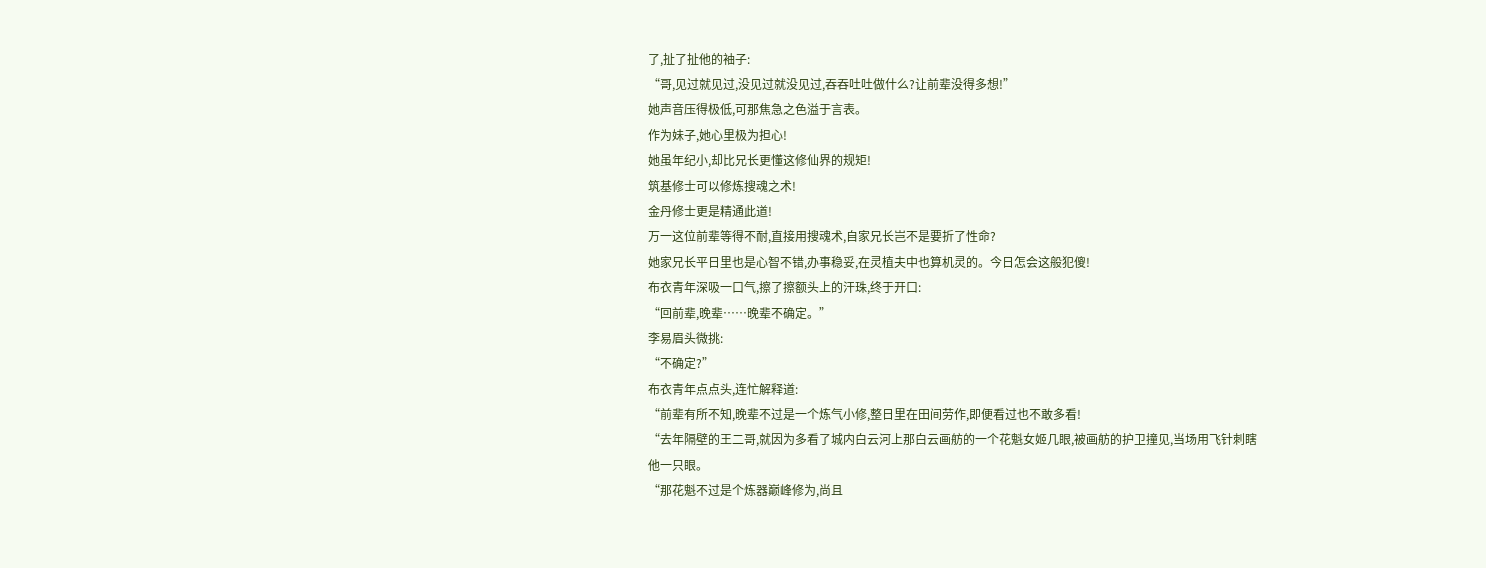了,扯了扯他的袖子:
“哥,见过就见过,没见过就没见过,吞吞吐吐做什么?让前辈没得多想!”
她声音压得极低,可那焦急之色溢于言表。
作为妹子,她心里极为担心!
她虽年纪小,却比兄长更懂这修仙界的规矩!
筑基修士可以修炼搜魂之术!
金丹修士更是精通此道!
万一这位前辈等得不耐,直接用搜魂术,自家兄长岂不是要折了性命?
她家兄长平日里也是心智不错,办事稳妥,在灵植夫中也算机灵的。今日怎会这般犯傻!
布衣青年深吸一口气,擦了擦额头上的汗珠,终于开口:
“回前辈,晚辈……晚辈不确定。”
李易眉头微挑:
“不确定?”
布衣青年点点头,连忙解释道:
“前辈有所不知,晚辈不过是一个炼气小修,整日里在田间劳作,即便看过也不敢多看!
“去年隔壁的王二哥,就因为多看了城内白云河上那白云画舫的一个花魁女姬几眼,被画舫的护卫撞见,当场用飞针刺瞎他一只眼。
“那花魁不过是个炼器巅峰修为,尚且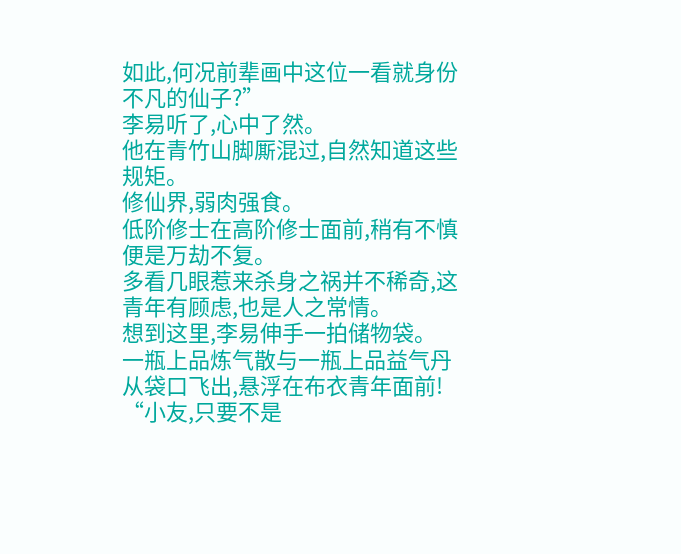如此,何况前辈画中这位一看就身份不凡的仙子?”
李易听了,心中了然。
他在青竹山脚厮混过,自然知道这些规矩。
修仙界,弱肉强食。
低阶修士在高阶修士面前,稍有不慎便是万劫不复。
多看几眼惹来杀身之祸并不稀奇,这青年有顾虑,也是人之常情。
想到这里,李易伸手一拍储物袋。
一瓶上品炼气散与一瓶上品益气丹从袋口飞出,悬浮在布衣青年面前!
“小友,只要不是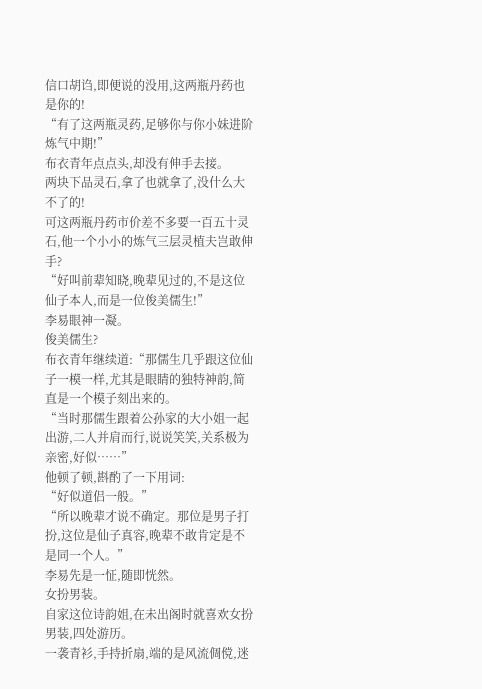信口胡诌,即便说的没用,这两瓶丹药也是你的!
“有了这两瓶灵药,足够你与你小妹进阶炼气中期!”
布衣青年点点头,却没有伸手去接。
两块下品灵石,拿了也就拿了,没什么大不了的!
可这两瓶丹药市价差不多要一百五十灵石,他一个小小的炼气三层灵植夫岂敢伸手?
“好叫前辈知晓,晚辈见过的,不是这位仙子本人,而是一位俊美儒生!”
李易眼神一凝。
俊美儒生?
布衣青年继续道:“那儒生几乎跟这位仙子一模一样,尤其是眼睛的独特神韵,简直是一个模子刻出来的。
“当时那儒生跟着公孙家的大小姐一起出游,二人并肩而行,说说笑笑,关系极为亲密,好似……”
他顿了顿,斟酌了一下用词:
“好似道侣一般。”
“所以晚辈才说不确定。那位是男子打扮,这位是仙子真容,晚辈不敢肯定是不是同一个人。”
李易先是一怔,随即恍然。
女扮男装。
自家这位诗韵姐,在未出阁时就喜欢女扮男装,四处游历。
一袭青衫,手持折扇,端的是风流倜傥,迷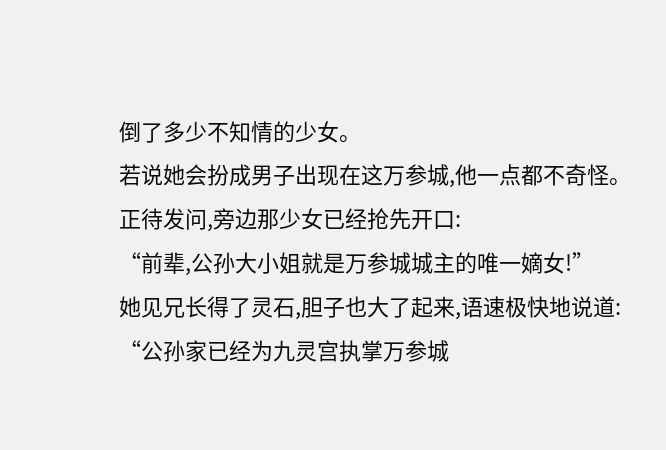倒了多少不知情的少女。
若说她会扮成男子出现在这万参城,他一点都不奇怪。
正待发问,旁边那少女已经抢先开口:
“前辈,公孙大小姐就是万参城城主的唯一嫡女!”
她见兄长得了灵石,胆子也大了起来,语速极快地说道:
“公孙家已经为九灵宫执掌万参城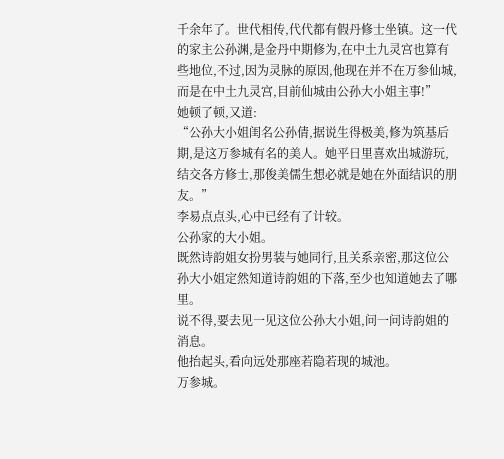千余年了。世代相传,代代都有假丹修士坐镇。这一代的家主公孙渊,是金丹中期修为,在中土九灵宫也算有些地位,不过,因为灵脉的原因,他现在并不在万参仙城,而是在中土九灵宫,目前仙城由公孙大小姐主事!”
她顿了顿,又道:
“公孙大小姐闺名公孙倩,据说生得极美,修为筑基后期,是这万参城有名的美人。她平日里喜欢出城游玩,结交各方修士,那俊美儒生想必就是她在外面结识的朋友。”
李易点点头,心中已经有了计较。
公孙家的大小姐。
既然诗韵姐女扮男装与她同行,且关系亲密,那这位公孙大小姐定然知道诗韵姐的下落,至少也知道她去了哪里。
说不得,要去见一见这位公孙大小姐,问一问诗韵姐的消息。
他抬起头,看向远处那座若隐若现的城池。
万参城。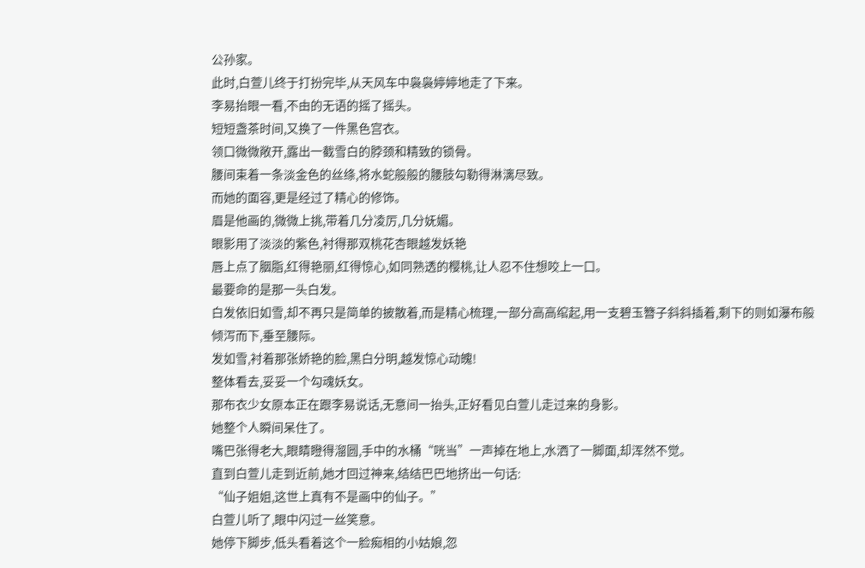公孙家。
此时,白萱儿终于打扮完毕,从天风车中袅袅婷婷地走了下来。
李易抬眼一看,不由的无语的摇了摇头。
短短盏茶时间,又换了一件黑色宫衣。
领口微微敞开,露出一截雪白的脖颈和精致的锁骨。
腰间束着一条淡金色的丝绦,将水蛇般般的腰肢勾勒得淋漓尽致。
而她的面容,更是经过了精心的修饰。
眉是他画的,微微上挑,带着几分凌厉,几分妩媚。
眼影用了淡淡的紫色,衬得那双桃花杏眼越发妖艳
唇上点了胭脂,红得艳丽,红得惊心,如同熟透的樱桃,让人忍不住想咬上一口。
最要命的是那一头白发。
白发依旧如雪,却不再只是简单的披散着,而是精心梳理,一部分高高绾起,用一支碧玉簪子斜斜插着,剩下的则如瀑布般倾泻而下,垂至腰际。
发如雪,衬着那张娇艳的脸,黑白分明,越发惊心动魄!
整体看去,妥妥一个勾魂妖女。
那布衣少女原本正在跟李易说话,无意间一抬头,正好看见白萱儿走过来的身影。
她整个人瞬间呆住了。
嘴巴张得老大,眼睛瞪得溜圆,手中的水桶“咣当”一声掉在地上,水洒了一脚面,却浑然不觉。
直到白萱儿走到近前,她才回过神来,结结巴巴地挤出一句话:
“仙子姐姐,这世上真有不是画中的仙子。”
白萱儿听了,眼中闪过一丝笑意。
她停下脚步,低头看着这个一脸痴相的小姑娘,忽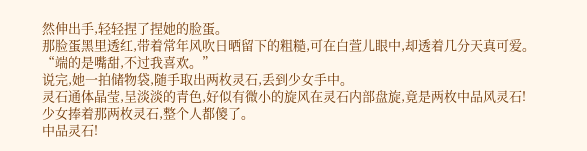然伸出手,轻轻捏了捏她的脸蛋。
那脸蛋黑里透红,带着常年风吹日晒留下的粗糙,可在白萱儿眼中,却透着几分天真可爱。
“端的是嘴甜,不过我喜欢。”
说完,她一拍储物袋,随手取出两枚灵石,丢到少女手中。
灵石通体晶莹,呈淡淡的青色,好似有微小的旋风在灵石内部盘旋,竟是两枚中品风灵石!
少女捧着那两枚灵石,整个人都傻了。
中品灵石!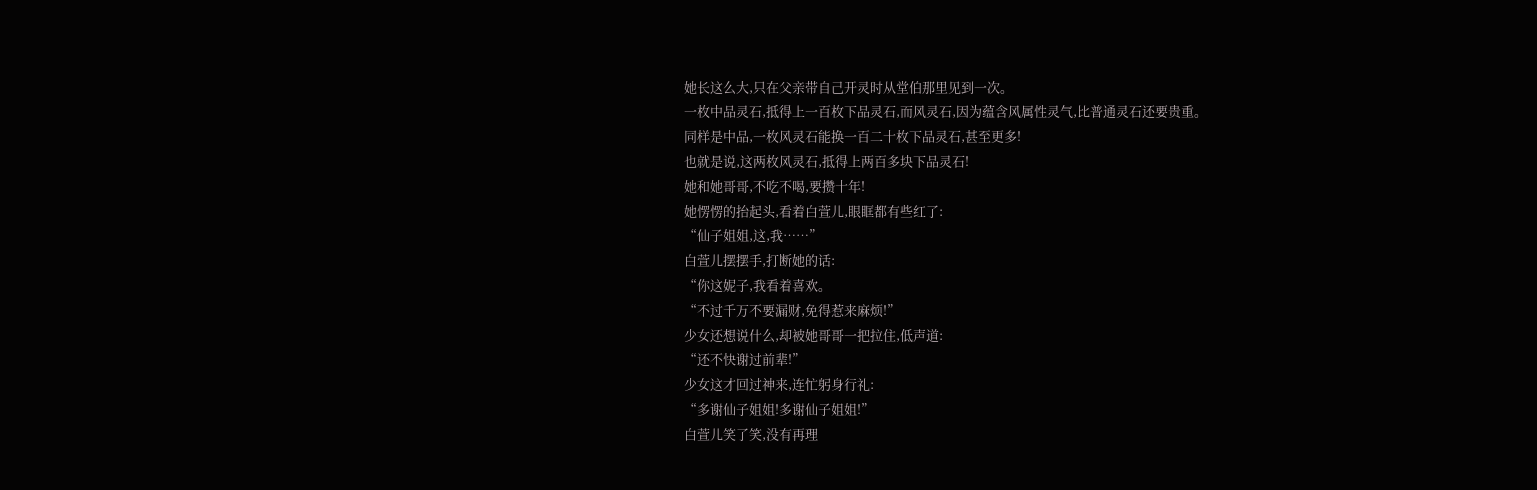她长这么大,只在父亲带自己开灵时从堂伯那里见到一次。
一枚中品灵石,抵得上一百枚下品灵石,而风灵石,因为蕴含风属性灵气,比普通灵石还要贵重。
同样是中品,一枚风灵石能换一百二十枚下品灵石,甚至更多!
也就是说,这两枚风灵石,抵得上两百多块下品灵石!
她和她哥哥,不吃不喝,要攒十年!
她愣愣的抬起头,看着白萱儿,眼眶都有些红了:
“仙子姐姐,这,我……”
白萱儿摆摆手,打断她的话:
“你这妮子,我看着喜欢。
“不过千万不要漏财,免得惹来麻烦!”
少女还想说什么,却被她哥哥一把拉住,低声道:
“还不快谢过前辈!”
少女这才回过神来,连忙躬身行礼:
“多谢仙子姐姐!多谢仙子姐姐!”
白萱儿笑了笑,没有再理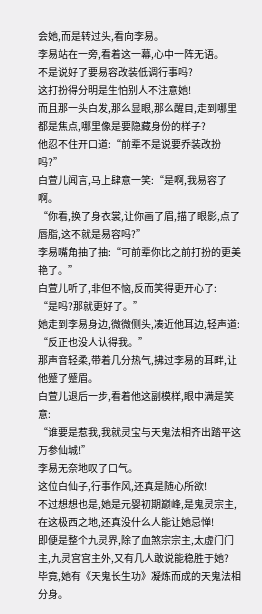会她,而是转过头,看向李易。
李易站在一旁,看着这一幕,心中一阵无语。
不是说好了要易容改装低调行事吗?
这打扮得分明是生怕别人不注意她!
而且那一头白发,那么显眼,那么醒目,走到哪里都是焦点,哪里像是要隐藏身份的样子?
他忍不住开口道:“前辈不是说要乔装改扮吗?”
白萱儿闻言,马上肆意一笑:“是啊,我易容了啊。
“你看,换了身衣裳,让你画了眉,描了眼影,点了唇脂,这不就是易容吗?”
李易嘴角抽了抽:“可前辈你比之前打扮的更美艳了。”
白萱儿听了,非但不恼,反而笑得更开心了:
“是吗?那就更好了。”
她走到李易身边,微微侧头,凑近他耳边,轻声道:
“反正也没人认得我。”
那声音轻柔,带着几分热气,拂过李易的耳畔,让他蹙了蹙眉。
白萱儿退后一步,看着他这副模样,眼中满是笑意:
“谁要是惹我,我就灵宝与天鬼法相齐出踏平这万参仙城!”
李易无奈地叹了口气。
这位白仙子,行事作风,还真是随心所欲!
不过想想也是,她是元婴初期巅峰,是鬼灵宗主,在这极西之地,还真没什么人能让她忌惮!
即便是整个九灵界,除了血煞宗宗主,太虚门门主,九灵宫宫主外,又有几人敢说能稳胜于她?
毕竟,她有《天鬼长生功》凝炼而成的天鬼法相分身。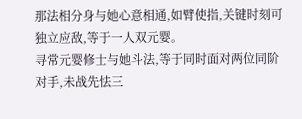那法相分身与她心意相通,如臂使指,关键时刻可独立应敌,等于一人双元婴。
寻常元婴修士与她斗法,等于同时面对两位同阶对手,未战先怯三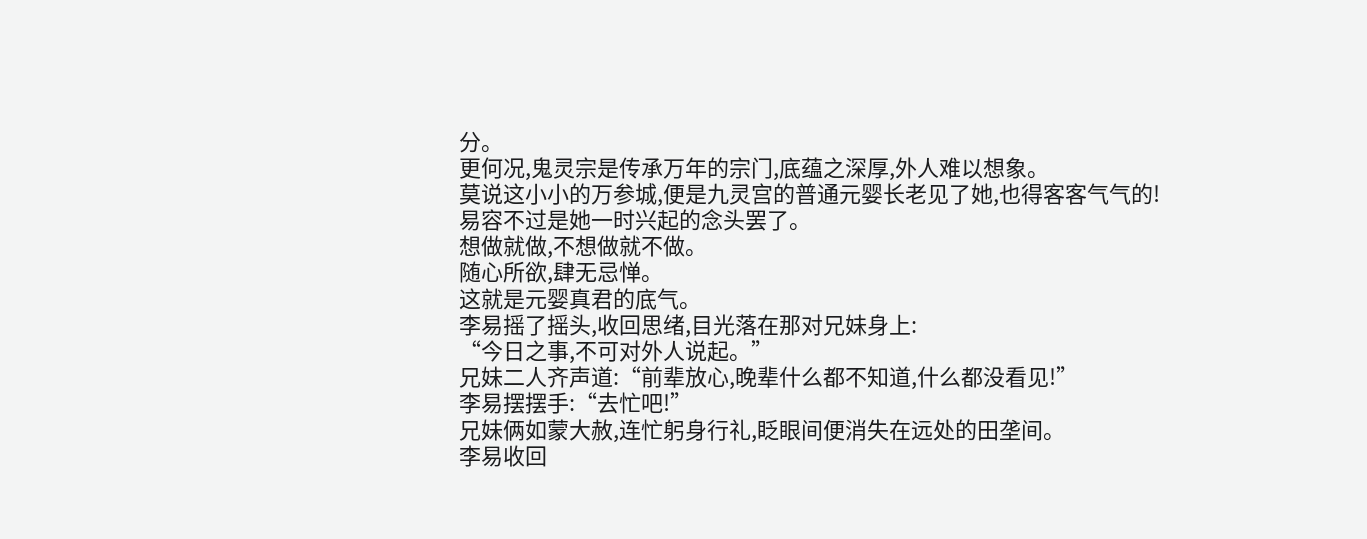分。
更何况,鬼灵宗是传承万年的宗门,底蕴之深厚,外人难以想象。
莫说这小小的万参城,便是九灵宫的普通元婴长老见了她,也得客客气气的!
易容不过是她一时兴起的念头罢了。
想做就做,不想做就不做。
随心所欲,肆无忌惮。
这就是元婴真君的底气。
李易摇了摇头,收回思绪,目光落在那对兄妹身上:
“今日之事,不可对外人说起。”
兄妹二人齐声道:“前辈放心,晚辈什么都不知道,什么都没看见!”
李易摆摆手:“去忙吧!”
兄妹俩如蒙大赦,连忙躬身行礼,眨眼间便消失在远处的田垄间。
李易收回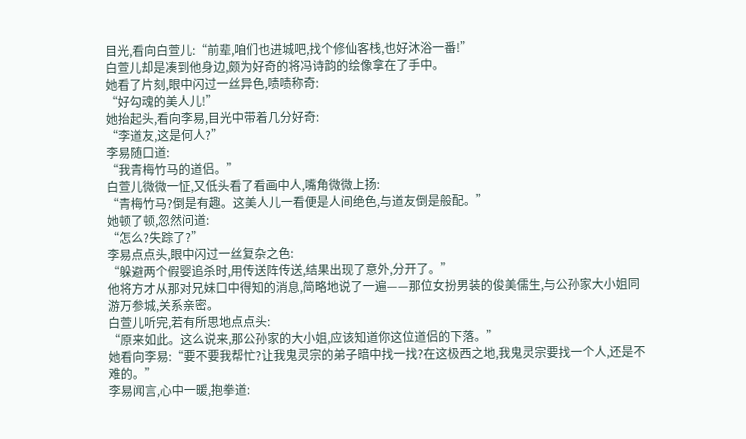目光,看向白萱儿:“前辈,咱们也进城吧,找个修仙客栈,也好沐浴一番!”
白萱儿却是凑到他身边,颇为好奇的将冯诗韵的绘像拿在了手中。
她看了片刻,眼中闪过一丝异色,啧啧称奇:
“好勾魂的美人儿!”
她抬起头,看向李易,目光中带着几分好奇:
“李道友,这是何人?”
李易随口道:
“我青梅竹马的道侣。”
白萱儿微微一怔,又低头看了看画中人,嘴角微微上扬:
“青梅竹马?倒是有趣。这美人儿一看便是人间绝色,与道友倒是般配。”
她顿了顿,忽然问道:
“怎么?失踪了?”
李易点点头,眼中闪过一丝复杂之色:
“躲避两个假婴追杀时,用传送阵传送,结果出现了意外,分开了。”
他将方才从那对兄妹口中得知的消息,简略地说了一遍——那位女扮男装的俊美儒生,与公孙家大小姐同游万参城,关系亲密。
白萱儿听完,若有所思地点点头:
“原来如此。这么说来,那公孙家的大小姐,应该知道你这位道侣的下落。”
她看向李易:“要不要我帮忙?让我鬼灵宗的弟子暗中找一找?在这极西之地,我鬼灵宗要找一个人,还是不难的。”
李易闻言,心中一暖,抱拳道: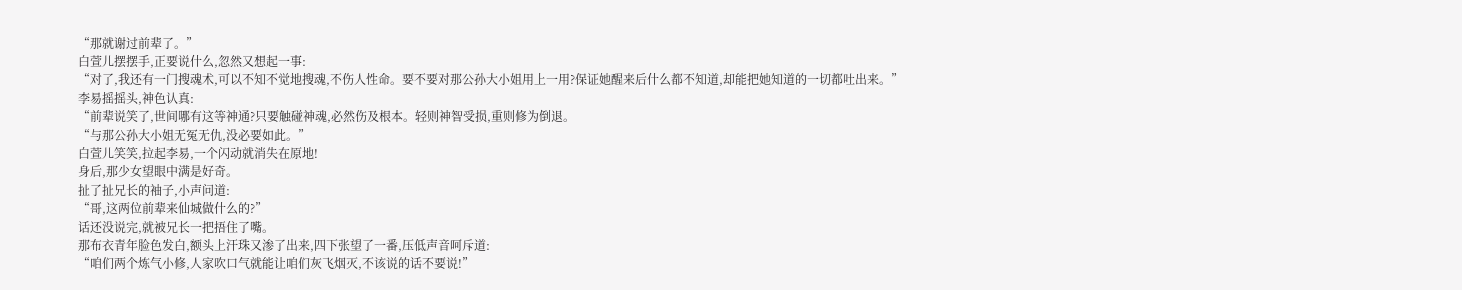“那就谢过前辈了。”
白萱儿摆摆手,正要说什么,忽然又想起一事:
“对了,我还有一门搜魂术,可以不知不觉地搜魂,不伤人性命。要不要对那公孙大小姐用上一用?保证她醒来后什么都不知道,却能把她知道的一切都吐出来。”
李易摇摇头,神色认真:
“前辈说笑了,世间哪有这等神通?只要触碰神魂,必然伤及根本。轻则神智受损,重则修为倒退。
“与那公孙大小姐无冤无仇,没必要如此。”
白萱儿笑笑,拉起李易,一个闪动就消失在原地!
身后,那少女望眼中满是好奇。
扯了扯兄长的袖子,小声问道:
“哥,这两位前辈来仙城做什么的?”
话还没说完,就被兄长一把捂住了嘴。
那布衣青年脸色发白,额头上汗珠又渗了出来,四下张望了一番,压低声音呵斥道:
“咱们两个炼气小修,人家吹口气就能让咱们灰飞烟灭,不该说的话不要说!”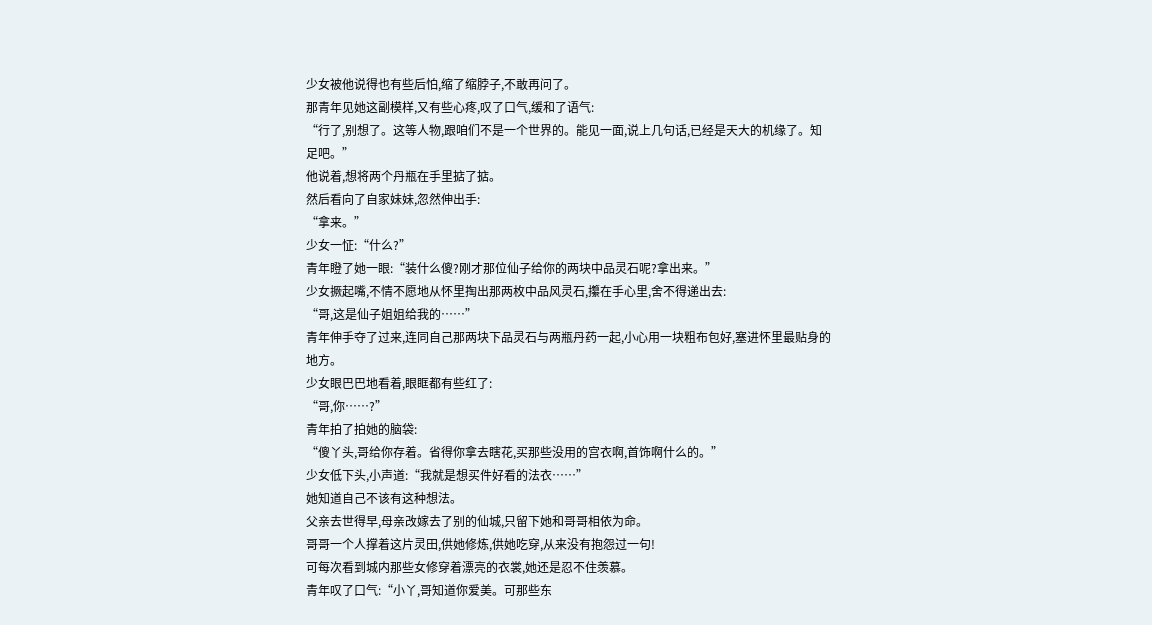少女被他说得也有些后怕,缩了缩脖子,不敢再问了。
那青年见她这副模样,又有些心疼,叹了口气,缓和了语气:
“行了,别想了。这等人物,跟咱们不是一个世界的。能见一面,说上几句话,已经是天大的机缘了。知足吧。”
他说着,想将两个丹瓶在手里掂了掂。
然后看向了自家妹妹,忽然伸出手:
“拿来。”
少女一怔:“什么?”
青年瞪了她一眼:“装什么傻?刚才那位仙子给你的两块中品灵石呢?拿出来。”
少女撅起嘴,不情不愿地从怀里掏出那两枚中品风灵石,攥在手心里,舍不得递出去:
“哥,这是仙子姐姐给我的……”
青年伸手夺了过来,连同自己那两块下品灵石与两瓶丹药一起,小心用一块粗布包好,塞进怀里最贴身的地方。
少女眼巴巴地看着,眼眶都有些红了:
“哥,你……?”
青年拍了拍她的脑袋:
“傻丫头,哥给你存着。省得你拿去瞎花,买那些没用的宫衣啊,首饰啊什么的。”
少女低下头,小声道:“我就是想买件好看的法衣……”
她知道自己不该有这种想法。
父亲去世得早,母亲改嫁去了别的仙城,只留下她和哥哥相依为命。
哥哥一个人撑着这片灵田,供她修炼,供她吃穿,从来没有抱怨过一句!
可每次看到城内那些女修穿着漂亮的衣裳,她还是忍不住羡慕。
青年叹了口气:“小丫,哥知道你爱美。可那些东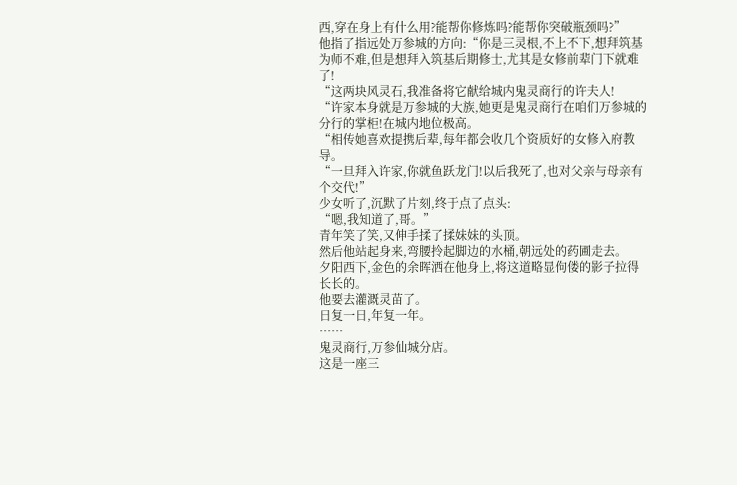西,穿在身上有什么用?能帮你修炼吗?能帮你突破瓶颈吗?”
他指了指远处万参城的方向:“你是三灵根,不上不下,想拜筑基为师不难,但是想拜入筑基后期修士,尤其是女修前辈门下就难了!
“这两块风灵石,我准备将它献给城内鬼灵商行的许夫人!
“许家本身就是万参城的大族,她更是鬼灵商行在咱们万参城的分行的掌柜!在城内地位极高。
“相传她喜欢提携后辈,每年都会收几个资质好的女修入府教导。
“一旦拜入许家,你就鱼跃龙门!以后我死了,也对父亲与母亲有个交代!”
少女听了,沉默了片刻,终于点了点头:
“嗯,我知道了,哥。”
青年笑了笑,又伸手揉了揉妹妹的头顶。
然后他站起身来,弯腰拎起脚边的水桶,朝远处的药圃走去。
夕阳西下,金色的余晖洒在他身上,将这道略显佝偻的影子拉得长长的。
他要去灌溉灵苗了。
日复一日,年复一年。
……
鬼灵商行,万参仙城分店。
这是一座三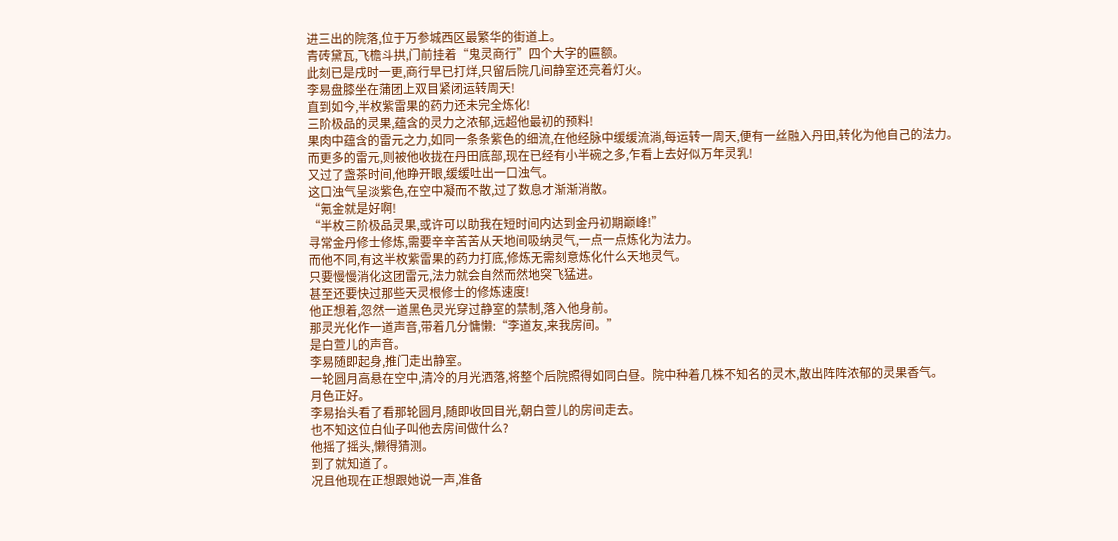进三出的院落,位于万参城西区最繁华的街道上。
青砖黛瓦,飞檐斗拱,门前挂着“鬼灵商行”四个大字的匾额。
此刻已是戌时一更,商行早已打烊,只留后院几间静室还亮着灯火。
李易盘膝坐在蒲团上双目紧闭运转周天!
直到如今,半枚紫雷果的药力还未完全炼化!
三阶极品的灵果,蕴含的灵力之浓郁,远超他最初的预料!
果肉中蕴含的雷元之力,如同一条条紫色的细流,在他经脉中缓缓流淌,每运转一周天,便有一丝融入丹田,转化为他自己的法力。
而更多的雷元,则被他收拢在丹田底部,现在已经有小半碗之多,乍看上去好似万年灵乳!
又过了盏茶时间,他睁开眼,缓缓吐出一口浊气。
这口浊气呈淡紫色,在空中凝而不散,过了数息才渐渐消散。
“氪金就是好啊!
“半枚三阶极品灵果,或许可以助我在短时间内达到金丹初期巅峰!”
寻常金丹修士修炼,需要辛辛苦苦从天地间吸纳灵气,一点一点炼化为法力。
而他不同,有这半枚紫雷果的药力打底,修炼无需刻意炼化什么天地灵气。
只要慢慢消化这团雷元,法力就会自然而然地突飞猛进。
甚至还要快过那些天灵根修士的修炼速度!
他正想着,忽然一道黑色灵光穿过静室的禁制,落入他身前。
那灵光化作一道声音,带着几分慵懒:“李道友,来我房间。”
是白萱儿的声音。
李易随即起身,推门走出静室。
一轮圆月高悬在空中,清冷的月光洒落,将整个后院照得如同白昼。院中种着几株不知名的灵木,散出阵阵浓郁的灵果香气。
月色正好。
李易抬头看了看那轮圆月,随即收回目光,朝白萱儿的房间走去。
也不知这位白仙子叫他去房间做什么?
他摇了摇头,懒得猜测。
到了就知道了。
况且他现在正想跟她说一声,准备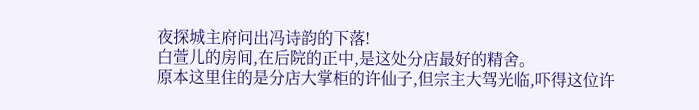夜探城主府问出冯诗韵的下落!
白萱儿的房间,在后院的正中,是这处分店最好的精舍。
原本这里住的是分店大掌柜的许仙子,但宗主大驾光临,吓得这位许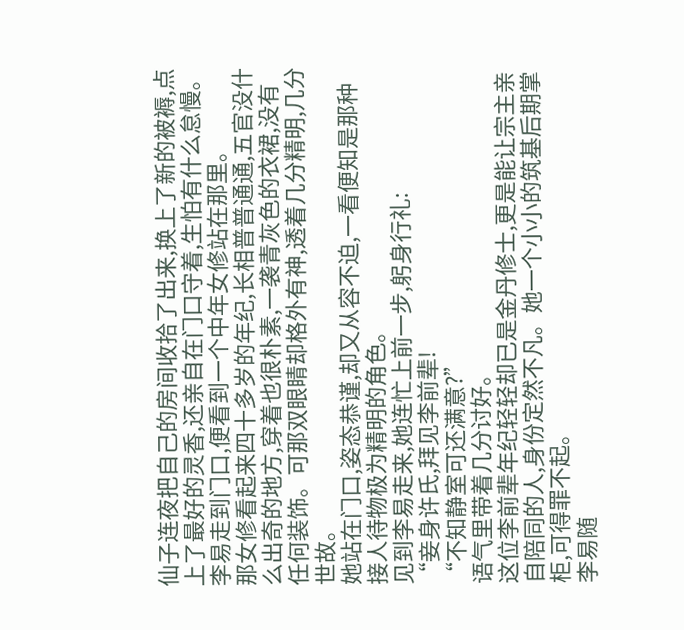仙子连夜把自己的房间收拾了出来,换上了新的被褥,点上了最好的灵香,还亲自在门口守着,生怕有什么怠慢。
李易走到门口,便看到一个中年女修站在那里。
那女修看起来四十多岁的年纪,长相普普通通,五官没什么出奇的地方,穿着也很朴素,一袭青灰色的衣裙,没有任何装饰。可那双眼睛却格外有神,透着几分精明,几分世故。
她站在门口,姿态恭谨,却又从容不迫,一看便知是那种接人待物极为精明的角色。
见到李易走来,她连忙上前一步,躬身行礼:
“妾身许氏,拜见李前辈!
“不知静室可还满意?”
语气里带着几分讨好。
这位李前辈年纪轻轻却已是金丹修士,更是能让宗主亲自陪同的人,身份定然不凡。她一个小小的筑基后期掌柜,可得罪不起。
李易随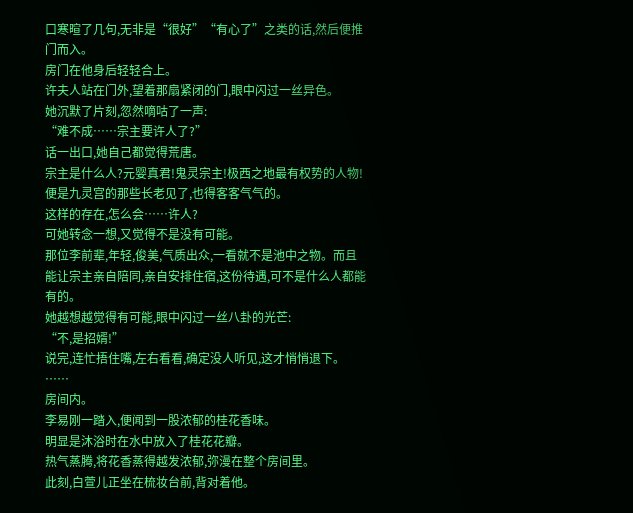口寒暄了几句,无非是“很好”“有心了”之类的话,然后便推门而入。
房门在他身后轻轻合上。
许夫人站在门外,望着那扇紧闭的门,眼中闪过一丝异色。
她沉默了片刻,忽然嘀咕了一声:
“难不成……宗主要许人了?”
话一出口,她自己都觉得荒唐。
宗主是什么人?元婴真君!鬼灵宗主!极西之地最有权势的人物!
便是九灵宫的那些长老见了,也得客客气气的。
这样的存在,怎么会……许人?
可她转念一想,又觉得不是没有可能。
那位李前辈,年轻,俊美,气质出众,一看就不是池中之物。而且能让宗主亲自陪同,亲自安排住宿,这份待遇,可不是什么人都能有的。
她越想越觉得有可能,眼中闪过一丝八卦的光芒:
“不,是招婿!”
说完,连忙捂住嘴,左右看看,确定没人听见,这才悄悄退下。
……
房间内。
李易刚一踏入,便闻到一股浓郁的桂花香味。
明显是沐浴时在水中放入了桂花花瓣。
热气蒸腾,将花香蒸得越发浓郁,弥漫在整个房间里。
此刻,白萱儿正坐在梳妆台前,背对着他。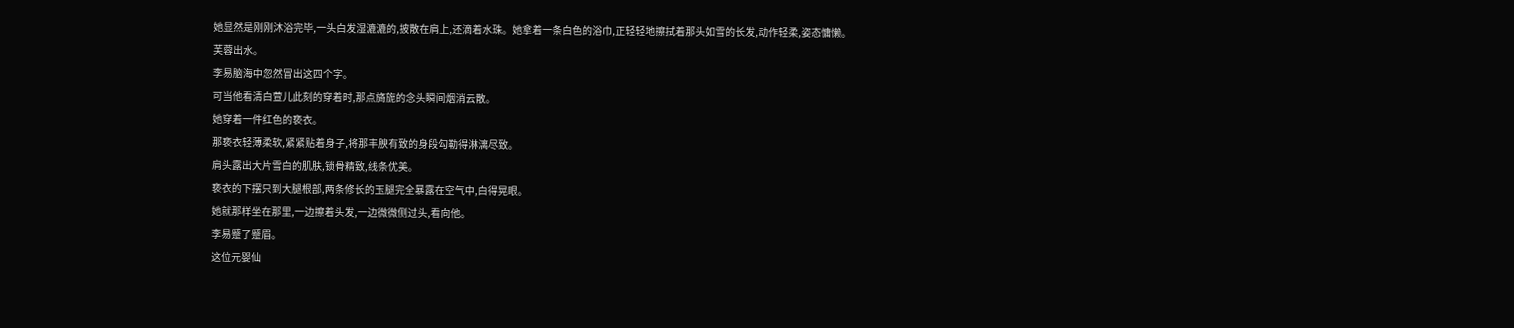她显然是刚刚沐浴完毕,一头白发湿漉漉的,披散在肩上,还滴着水珠。她拿着一条白色的浴巾,正轻轻地擦拭着那头如雪的长发,动作轻柔,姿态慵懒。
芙蓉出水。
李易脑海中忽然冒出这四个字。
可当他看清白萱儿此刻的穿着时,那点旖旎的念头瞬间烟消云散。
她穿着一件红色的亵衣。
那亵衣轻薄柔软,紧紧贴着身子,将那丰腴有致的身段勾勒得淋漓尽致。
肩头露出大片雪白的肌肤,锁骨精致,线条优美。
亵衣的下摆只到大腿根部,两条修长的玉腿完全暴露在空气中,白得晃眼。
她就那样坐在那里,一边擦着头发,一边微微侧过头,看向他。
李易蹙了蹙眉。
这位元婴仙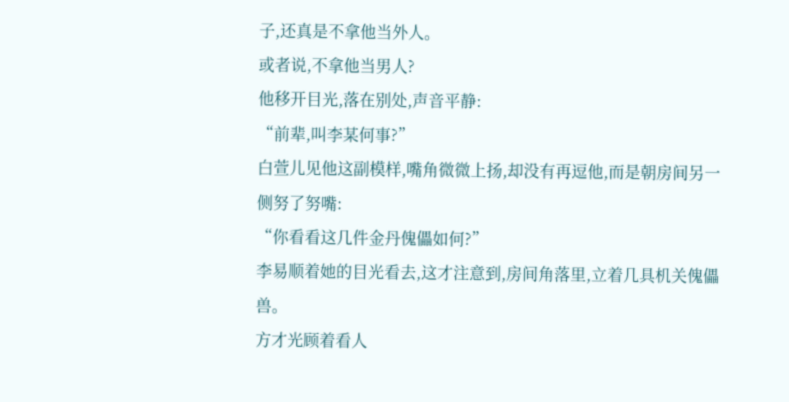子,还真是不拿他当外人。
或者说,不拿他当男人?
他移开目光,落在别处,声音平静:
“前辈,叫李某何事?”
白萱儿见他这副模样,嘴角微微上扬,却没有再逗他,而是朝房间另一侧努了努嘴:
“你看看这几件金丹傀儡如何?”
李易顺着她的目光看去,这才注意到,房间角落里,立着几具机关傀儡兽。
方才光顾着看人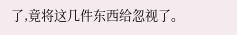了,竟将这几件东西给忽视了。